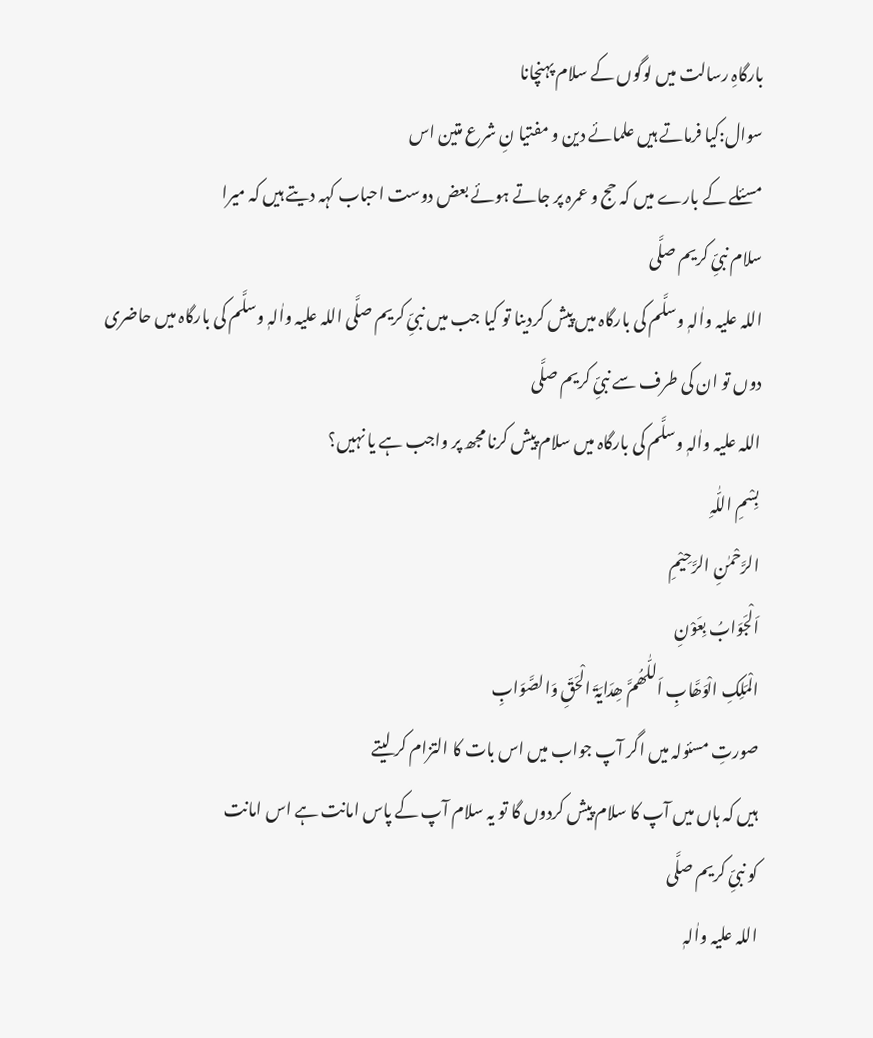بارگاہِ رسالت میں لوگوں کے سلام پہنچانا
سوال:کیا فرماتے ہیں علمائے دین و مفتیا نِ شرع متین اس
مسئلے کے بارے میں کہ حج و عمرہ پر جاتے ہوئے بعض دوست احباب کہہ دیتے ہیں کہ میرا
سلام نبیِّ کریم صلَّی
اللہ علیہ واٰلہٖ وسلَّم کی بارگاہ میں پیش کردینا تو کیا جب میں نبیِّ کریم صلَّی اللہ علیہ واٰلہٖ وسلَّم کی بارگاہ میں حاضری
دوں تو ان کی طرف سے نبیِّ کریم صلَّی
اللہ علیہ واٰلہٖ وسلَّم کی بارگاہ میں سلام پیش کرنا مجھ پر واجب ہے یا نہیں؟
بِسْمِ اللّٰہِ
الرَّحْمٰنِ الرَّحِیْمِ
اَلْجَوَابُ بِعَوْنِ
الْمَلِکِ الْوَھَّابِ اَللّٰھُمَّ ھِدَایَۃَ الْحَقِّ وَالصَّوَابِ
صورتِ مسئولہ میں اگر آپ جواب میں اس بات کا التزام کر لیتے
ہیں کہ ہاں میں آپ کا سلام پیش کردوں گا تو یہ سلام آپ کے پاس امانت ہے اس امانت
کو نبیِّ کریم صلَّی
اللہ علیہ واٰلہٖ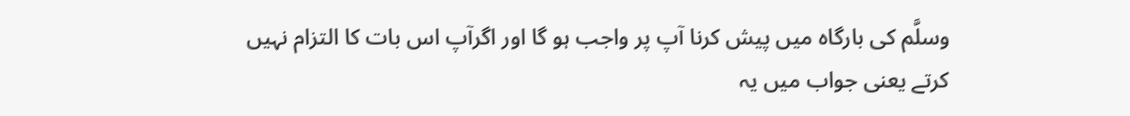وسلَّم کی بارگاہ میں پیش کرنا آپ پر واجب ہو گا اور اگرآپ اس بات کا التزام نہیں
کرتے یعنی جواب میں یہ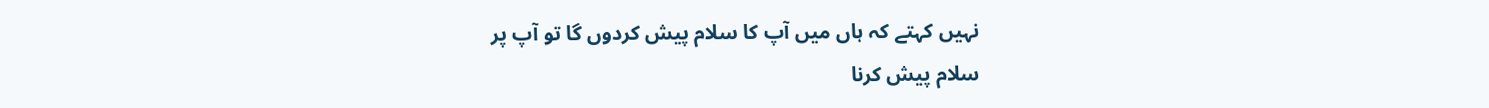نہیں کہتے کہ ہاں میں آپ کا سلام پیش کردوں گا تو آپ پر
سلام پیش کرنا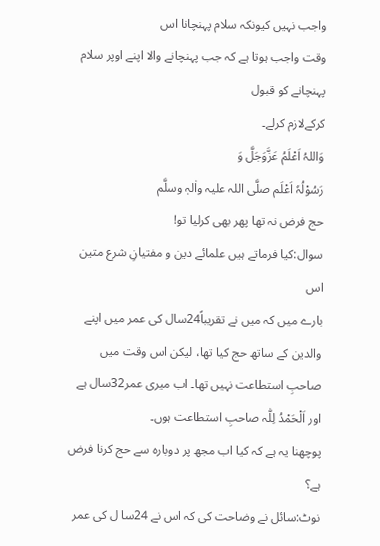واجب نہیں کیونکہ سلام پہنچانا اس
وقت واجب ہوتا ہے کہ جب پہنچانے والا اپنے اوپر سلام پہنچانے کو قبول
کرکےلازم کرلے۔
وَاللہُ اَعْلَمُ عَزَّوَجَلَّ وَ
رَسُوْلُہٗ اَعْلَم صلَّی اللہ علیہ واٰلہٖ وسلَّم
حج فرض نہ تھا پھر بھی کرلیا تو!
سوال:کیا فرماتے ہیں علمائے دین و مفتیانِ شرع متین اس
بارے میں کہ میں نے تقریباً24سال کی عمر میں اپنے والدین کے ساتھ حج کیا تھا، لیکن اس وقت میں صاحبِ استطاعت نہیں تھا۔ اب میری عمر32سال ہے اور اَلْحَمْدُ لِلّٰہ صاحبِ استطاعت ہوں۔
پوچھنا یہ ہے کہ کیا اب مجھ پر دوبارہ سے حج کرنا فرض ہے؟
نوٹ:سائل نے وضاحت کی کہ اس نے 24سا ل کی عمر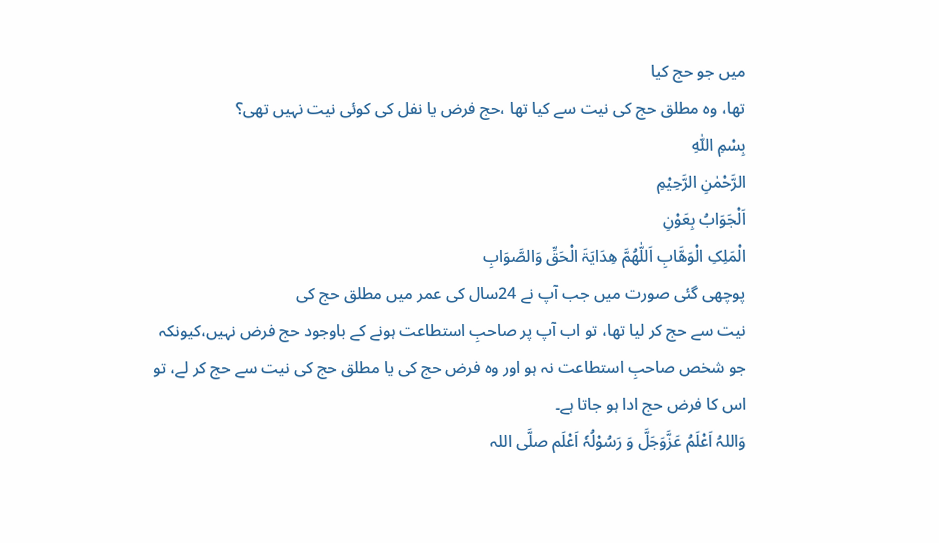میں جو حج کیا
تھا، وہ مطلق حج کی نیت سے کیا تھا ،حج فرض یا نفل کی کوئی نیت نہیں تھی؟
بِسْمِ اللّٰہِ
الرَّحْمٰنِ الرَّحِیْمِ
اَلْجَوَابُ بِعَوْنِ
الْمَلِکِ الْوَھَّابِ اَللّٰھُمَّ ھِدَایَۃَ الْحَقِّ وَالصَّوَابِ
پوچھی گئی صورت میں جب آپ نے 24سال کی عمر میں مطلق حج کی
نیت سے حج کر لیا تھا، تو اب آپ پر صاحبِ استطاعت ہونے کے باوجود حج فرض نہیں،کیونکہ
جو شخص صاحبِ استطاعت نہ ہو اور وہ فرض حج کی یا مطلق حج کی نیت سے حج کر لے، تو
اس کا فرض حج ادا ہو جاتا ہے۔
وَاللہُ اَعْلَمُ عَزَّوَجَلَّ وَ رَسُوْلُہٗ اَعْلَم صلَّی اللہ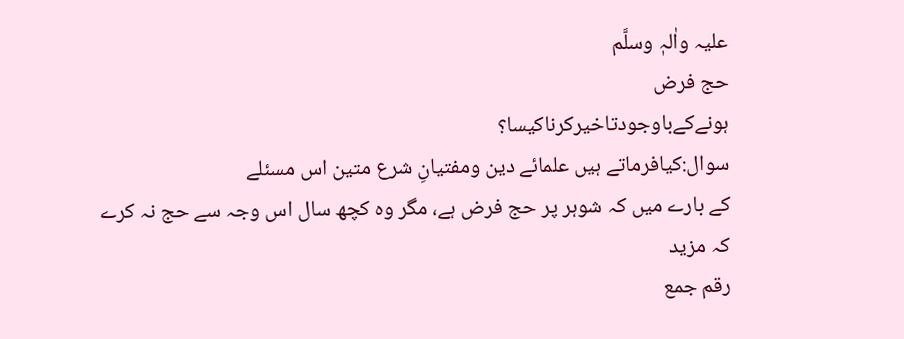علیہ واٰلہٖ وسلَّم
حج فرض
ہونےکےباوجودتاخیرکرناکیسا؟
سوال:کیافرماتے ہیں علمائے دین ومفتیانِ شرع متین اس مسئلے
کے بارے میں کہ شوہر پر حج فرض ہے، مگر وہ کچھ سال اس وجہ سے حج نہ کرے کہ مزید
رقم جمع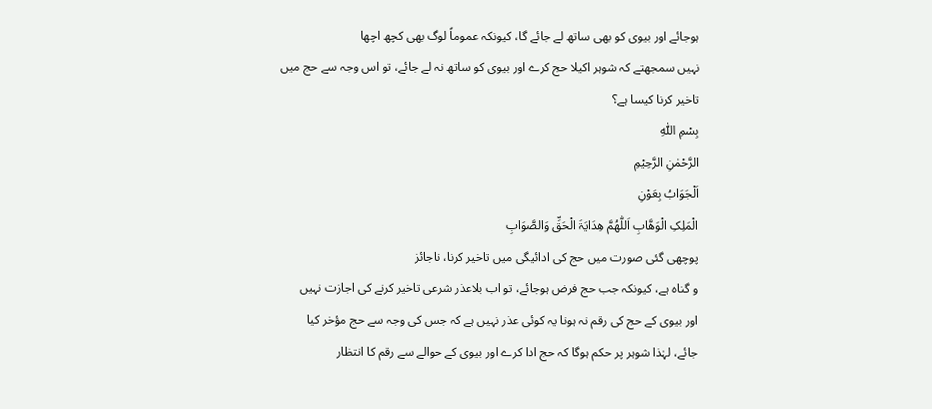ہوجائے اور بیوی کو بھی ساتھ لے جائے گا، کیونکہ عموماً لوگ بھی کچھ اچھا
نہیں سمجھتے کہ شوہر اکیلا حج کرے اور بیوی کو ساتھ نہ لے جائے، تو اس وجہ سے حج میں
تاخیر کرنا کیسا ہے؟
بِسْمِ اللّٰہِ
الرَّحْمٰنِ الرَّحِیْمِ
اَلْجَوَابُ بِعَوْنِ
الْمَلِکِ الْوَھَّابِ اَللّٰھُمَّ ھِدَایَۃَ الْحَقِّ وَالصَّوَابِ
پوچھی گئی صورت میں حج کی ادائیگی میں تاخیر کرنا، ناجائز
و گناہ ہے، کیونکہ جب حج فرض ہوجائے، تو اب بلاعذر شرعی تاخیر کرنے کی اجازت نہیں
اور بیوی کے حج کی رقم نہ ہونا یہ کوئی عذر نہیں ہے کہ جس کی وجہ سے حج مؤخر کیا
جائے، لہٰذا شوہر پر حکم ہوگا کہ حج ادا کرے اور بیوی کے حوالے سے رقم کا انتظار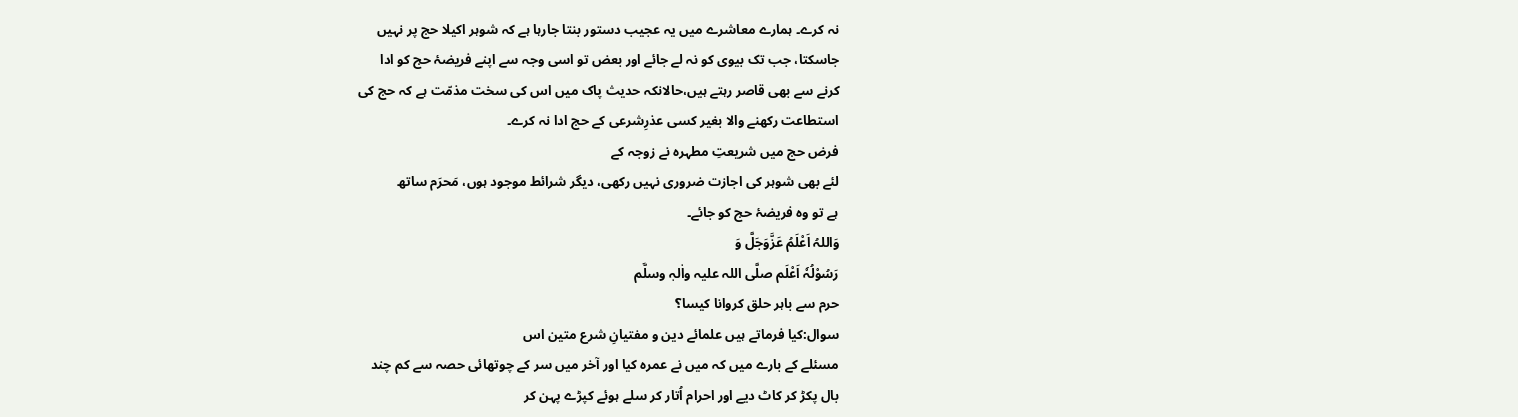نہ کرے۔ ہمارے معاشرے میں یہ عجیب دستور بنتا جارہا ہے کہ شوہر اکیلا حج پر نہیں
جاسکتا، جب تک بیوی کو نہ لے جائے اور بعض تو اسی وجہ سے اپنے فریضۂ حج کو ادا
کرنے سے بھی قاصر رہتے ہیں،حالانکہ حدیث پاک میں اس کی سخت مذمّت ہے کہ حج کی
استطاعت رکھنے والا بغیر کسی عذرِشرعی کے حج ادا نہ کرے۔
فرض حج میں شریعتِ مطہرہ نے زوجہ کے
لئے بھی شوہر کی اجازت ضروری نہیں رکھی، دیگر شرائط موجود ہوں، مَحرَم ساتھ
ہے تو وہ فریضۂ حج کو جائے۔
وَاللہُ اَعْلَمُ عَزَّوَجَلَّ وَ
رَسُوْلُہٗ اَعْلَم صلَّی اللہ علیہ واٰلہٖ وسلَّم
حرم سے باہر حلق کروانا کیسا؟
سوال:کیا فرماتے ہیں علمائے دین و مفتیانِ شرع متین اس
مسئلے کے بارے میں کہ میں نے عمرہ کیا اور آخر میں سر کے چوتھائی حصہ سے کم چند
بال پکڑ کر کاٹ دیے اور احرام اُتار کر سلے ہوئے کپڑے پہن کر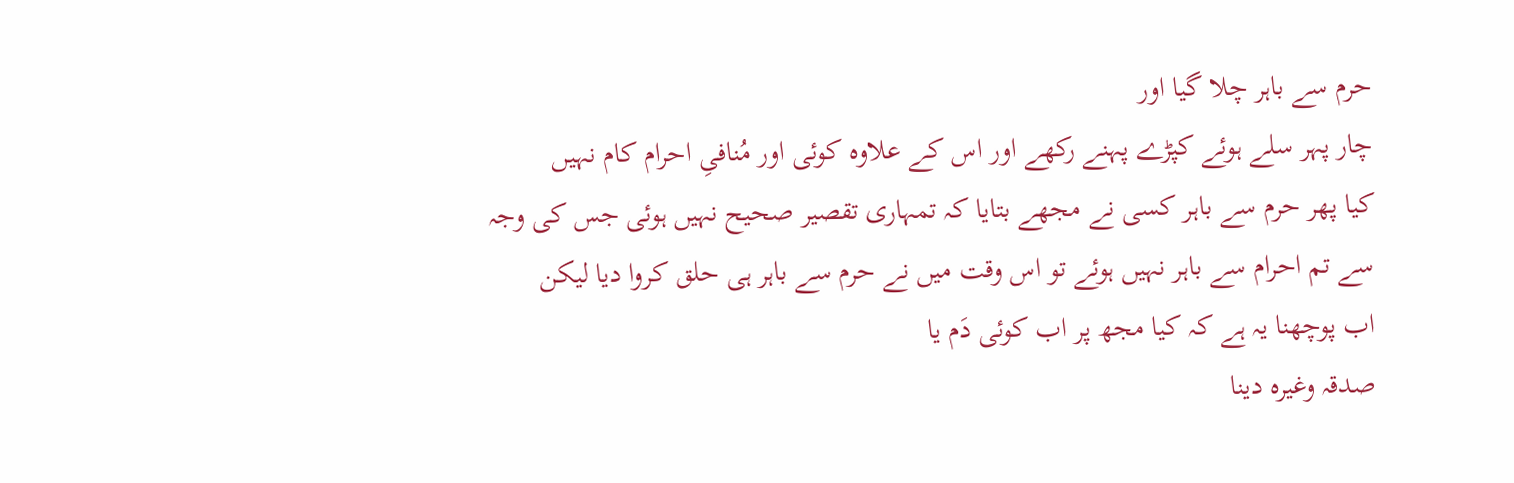حرم سے باہر چلا گیا اور
چار پہر سلے ہوئے کپڑے پہنے رکھے اور اس کے علاوہ کوئی اور مُنافیِ احرام کام نہیں
کیا پھر حرم سے باہر کسی نے مجھے بتایا کہ تمہاری تقصیر صحیح نہیں ہوئی جس کی وجہ
سے تم احرام سے باہر نہیں ہوئے تو اس وقت میں نے حرم سے باہر ہی حلق کروا دیا لیکن
اب پوچھنا یہ ہے کہ کیا مجھ پر اب کوئی دَم یا
صدقہ وغیرہ دینا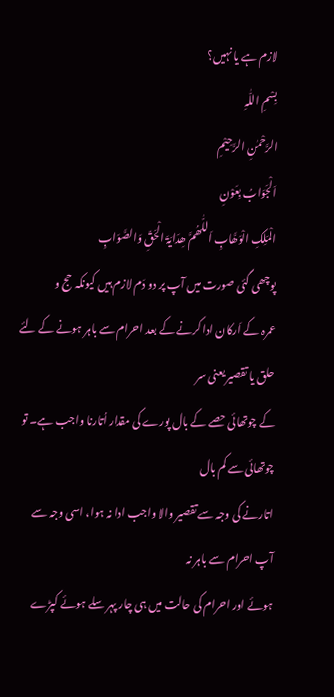لازم ہے یا نہیں؟
بِسْمِ اللّٰہِ
الرَّحْمٰنِ الرَّحِیْمِ
اَلْجَوَابُ بِعَوْنِ
الْمَلِکِ الْوَھَّابِ اَللّٰھُمَّ ھِدَایَۃَ الْحَقِّ وَالصَّوَابِ
پوچھی گئی صورت میں آپ پر دو دَم لازم ہیں کیونکہ حج و
عمرہ کے اَرکان ادا کرنے کے بعد احرام سے باہر ہونے کے لئے حلق یا تقصیر یعنی سر
کے چوتھائی حصے کے بال پورے کی مقدار اُتارنا واجب ہے۔ تو چوتھائی سے کم بال
اتارنے کی وجہ سے تقصیر والا واجب ادا نہ ہوا، اسی وجہ سے آپ احرام سے باہر نہ
ہوئے اور احرام کی حالت میں ہی چار پہر سلے ہوئے کپڑے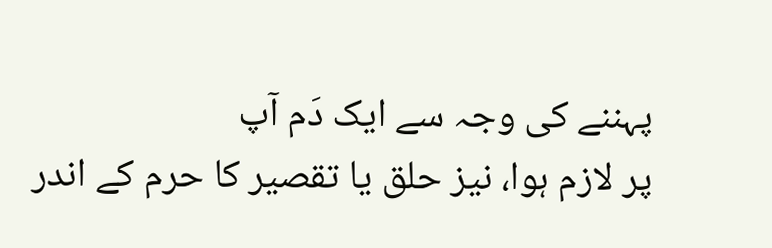پہننے کی وجہ سے ایک دَم آپ
پر لازم ہوا، نیز حلق یا تقصیر کا حرم کے اندر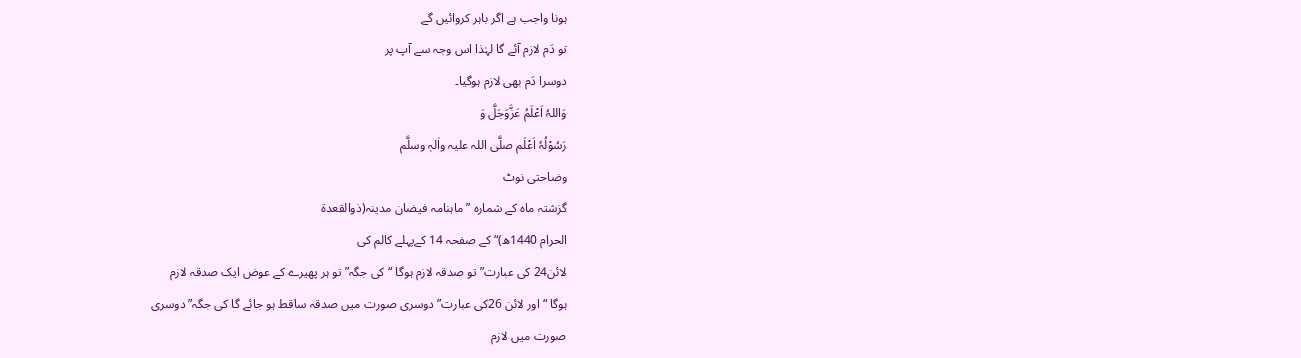ہونا واجب ہے اگر باہر کروائیں گے
تو دَم لازم آئے گا لہٰذا اس وجہ سے آپ پر
دوسرا دَم بھی لازم ہوگیا۔
وَاللہُ اَعْلَمُ عَزَّوَجَلَّ وَ
رَسُوْلُہٗ اَعْلَم صلَّی اللہ علیہ واٰلہٖ وسلَّم
وضاحتی نوٹ
گزشتہ ماہ کے شمارہ ”ماہنامہ فیضان مدینہ(ذوالقعدۃ
الحرام 1440ھ)“ کے صفحہ 14 کےپہلے کالم کی
لائن24 کی عبارت” تو صدقہ لازم ہوگا “کی جگہ” تو ہر پھیرے کے عوض ایک صدقہ لازم
ہوگا “ اور لائن 26کی عبارت” دوسری صورت میں صدقہ ساقط ہو جائے گا کی جگہ”دوسری
صورت میں لازم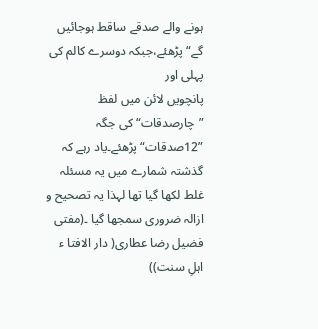ہونے والے صدقے ساقط ہوجائیں گے“پڑھئے،جبکہ دوسرے کالم کی پہلی اور
پانچویں لائن میں لفظ ”چارصدقات“ کی جگہ ”12صدقات“ پڑھئے۔یاد رہے کہ گذشتہ شمارے میں یہ مسئلہ غلط لکھا گیا تھا لہذا یہ تصحیح و ازالہ ضروری سمجھا گیا ۔(مفتی
فضیل رضا عطاری( دار الافتا ء اہلِ سنت))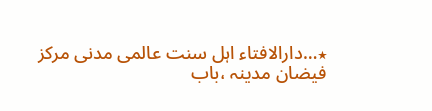٭…دارالافتاء اہل سنت عالمی مدنی مرکز
فیضان مدینہ ،باب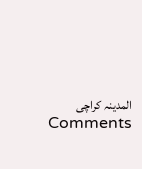المدینہ کراچی
Comments